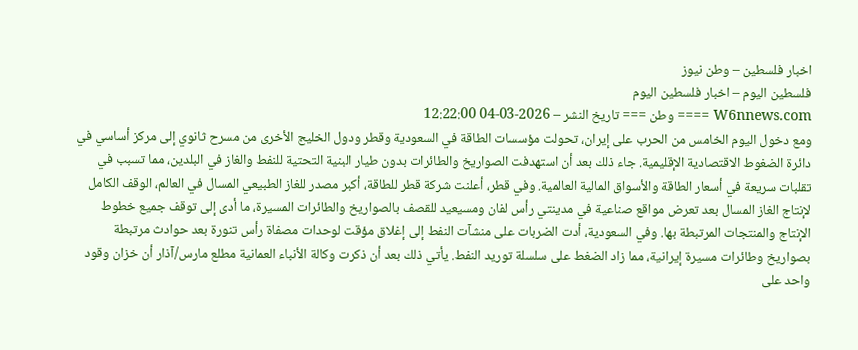اخبار فلسطين – وطن نيوز
فلسطين اليوم – اخبار فلسطين اليوم
W6nnews.com ==== وطن === تاريخ النشر – 2026-03-04 12:22:00
ومع دخول اليوم الخامس من الحرب على إيران، تحولت مؤسسات الطاقة في السعودية وقطر ودول الخليج الأخرى من مسرح ثانوي إلى مركز أساسي في دائرة الضغوط الاقتصادية الإقليمية. جاء ذلك بعد أن استهدفت الصواريخ والطائرات بدون طيار البنية التحتية للنفط والغاز في البلدين، مما تسبب في تقلبات سريعة في أسعار الطاقة والأسواق المالية العالمية. وفي قطر، أعلنت شركة قطر للطاقة، أكبر مصدر للغاز الطبيعي المسال في العالم، الوقف الكامل لإنتاج الغاز المسال بعد تعرض مواقع صناعية في مدينتي رأس لفان ومسيعيد للقصف بالصواريخ والطائرات المسيرة، ما أدى إلى توقف جميع خطوط الإنتاج والمنتجات المرتبطة بها. وفي السعودية، أدت الضربات على منشآت النفط إلى إغلاق مؤقت لوحدات مصفاة رأس تنورة بعد حوادث مرتبطة بصواريخ وطائرات مسيرة إيرانية، مما زاد الضغط على سلسلة توريد النفط. يأتي ذلك بعد أن ذكرت وكالة الأنباء العمانية مطلع مارس/آذار أن خزان وقود واحد على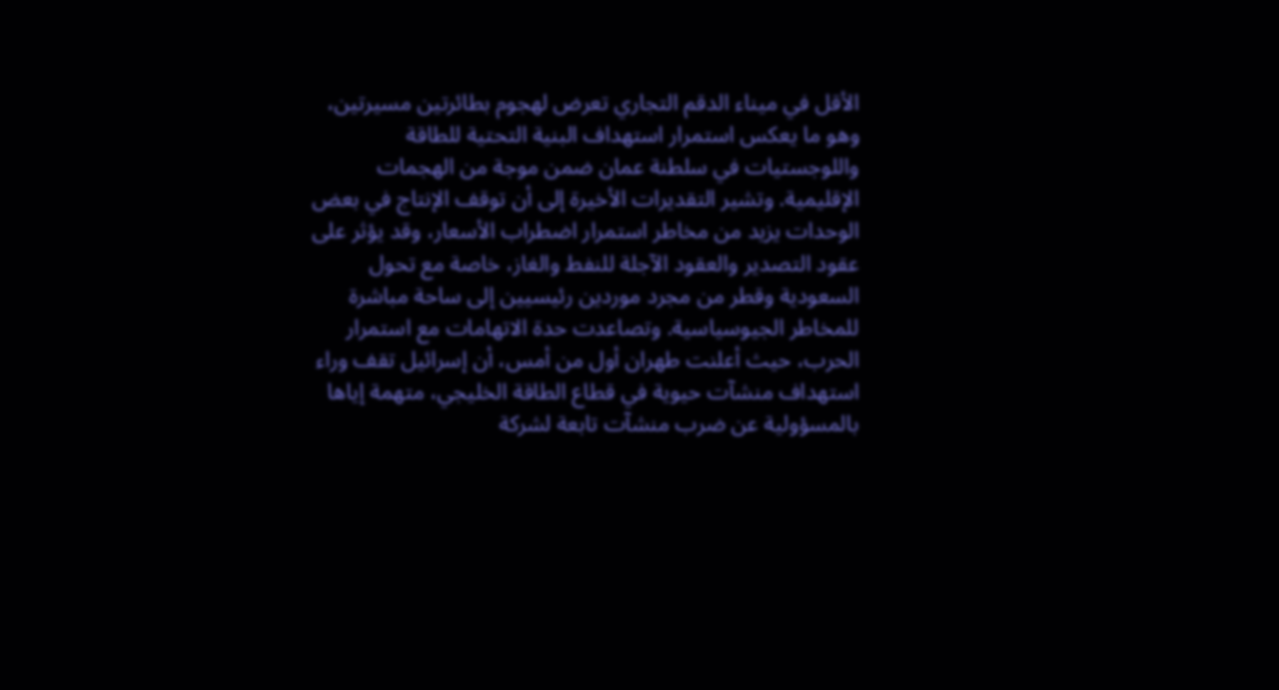الأقل في ميناء الدقم التجاري تعرض لهجوم بطائرتين مسيرتين، وهو ما يعكس استمرار استهداف البنية التحتية للطاقة واللوجستيات في سلطنة عمان ضمن موجة من الهجمات الإقليمية. وتشير التقديرات الأخيرة إلى أن توقف الإنتاج في بعض الوحدات يزيد من مخاطر استمرار اضطراب الأسعار، وقد يؤثر على عقود التصدير والعقود الآجلة للنفط والغاز، خاصة مع تحول السعودية وقطر من مجرد موردين رئيسيين إلى ساحة مباشرة للمخاطر الجيوسياسية. وتصاعدت حدة الاتهامات مع استمرار الحرب، حيث أعلنت طهران أول من أمس، أن إسرائيل تقف وراء استهداف منشآت حيوية في قطاع الطاقة الخليجي، متهمة إياها بالمسؤولية عن ضرب منشآت تابعة لشركة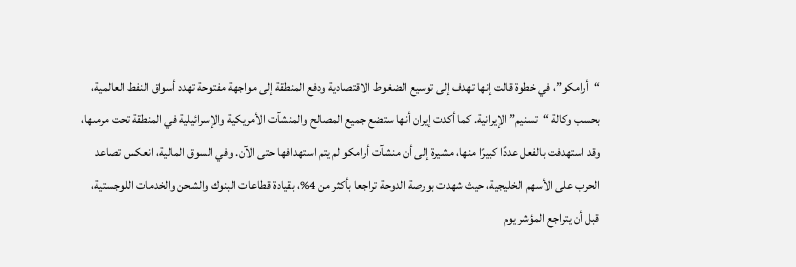“أرامكو”، في خطوة قالت إنها تهدف إلى توسيع الضغوط الاقتصادية ودفع المنطقة إلى مواجهة مفتوحة تهدد أسواق النفط العالمية، بحسب وكالة “تسنيم” الإيرانية. كما أكدت إيران أنها ستضع جميع المصالح والمنشآت الأمريكية والإسرائيلية في المنطقة تحت مرمىها، وقد استهدفت بالفعل عددًا كبيرًا منها، مشيرة إلى أن منشآت أرامكو لم يتم استهدافها حتى الآن. وفي السوق المالية، انعكس تصاعد الحرب على الأسهم الخليجية، حيث شهدت بورصة الدوحة تراجعا بأكثر من 4%، بقيادة قطاعات البنوك والشحن والخدمات اللوجستية، قبل أن يتراجع المؤشر يوم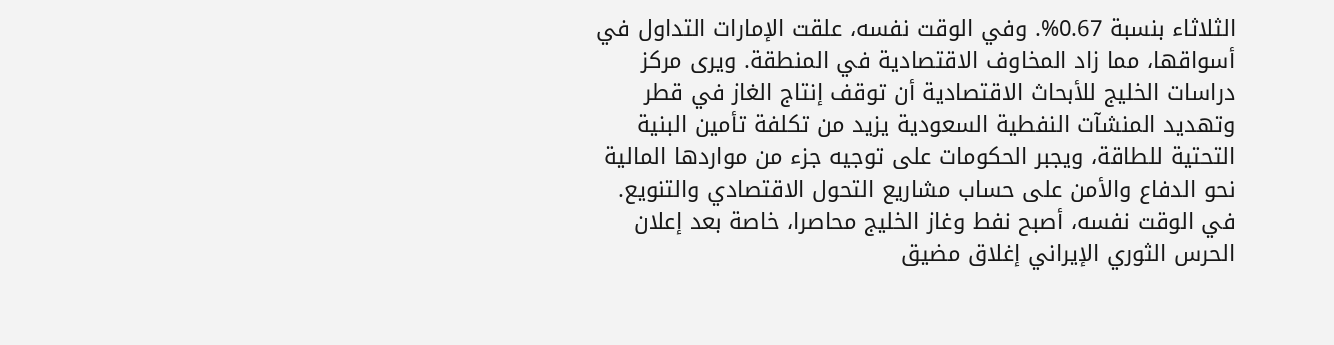الثلاثاء بنسبة 0.67%. وفي الوقت نفسه، علقت الإمارات التداول في أسواقها، مما زاد المخاوف الاقتصادية في المنطقة. ويرى مركز دراسات الخليج للأبحاث الاقتصادية أن توقف إنتاج الغاز في قطر وتهديد المنشآت النفطية السعودية يزيد من تكلفة تأمين البنية التحتية للطاقة، ويجبر الحكومات على توجيه جزء من مواردها المالية نحو الدفاع والأمن على حساب مشاريع التحول الاقتصادي والتنويع. في الوقت نفسه، أصبح نفط وغاز الخليج محاصرا، خاصة بعد إعلان الحرس الثوري الإيراني إغلاق مضيق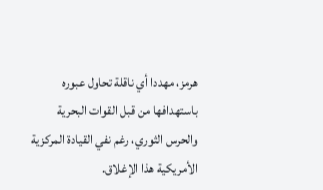هرمز، مهددا أي ناقلة تحاول عبوره باستهدافها من قبل القوات البحرية والحرس الثوري، رغم نفي القيادة المركزية الأمريكية هذا الإغلاق.